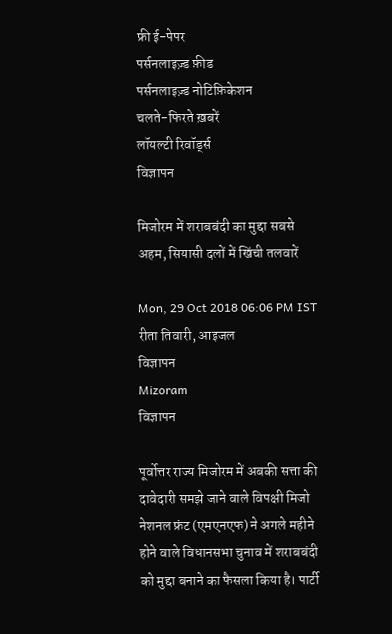फ्री ई-पेपर
पर्सनलाइज़्ड फ़ीड
पर्सनलाइज़्ड नोटिफ़िकेशन
चलते-फिरते ख़बरें
लॉयल्टी रिवॉर्ड्स
विज्ञापन

मिजोरम में शराबबंदी का मुद्दा सबसे अहम, सियासी दलों में खिंची तलवारें

Mon, 29 Oct 2018 06:06 PM IST
रीता तिवारी, आइजल
विज्ञापन
Mizoram
विज्ञापन

पूर्वोत्तर राज्य मिजोरम में अबकी सत्ता की दावेदारी समझे जाने वाले विपक्षी मिजो नेशनल फ्रंट (एमएनएफ) ने अगले महीने होने वाले विधानसभा चुनाव में शराबबंदी को मुद्दा बनाने का फैसला किया है। पार्टी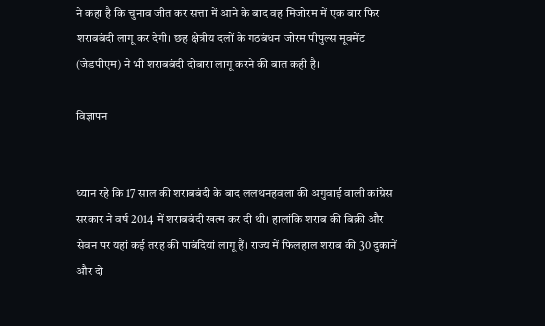ने कहा है कि चुनाव जीत कर सत्ता में आने के बाद वह मिजोरम में एक बार फिर शराबबंदी लागू कर देगी। छह क्षेत्रीय दलों के गठबंधन जोरम पीपुल्स मूवमेंट (जेडपीएम) ने भी शराबबंदी दोबारा लागू करने की बात कही है।

विज्ञापन


ध्यान रहे कि 17 साल की शराबबंदी के बाद ललथनहवला की अगुवाई वाली कांग्रेस सरकार ने वर्ष 2014 में शराबबंदी खत्म कर दी थी। हालांकि शराब की बिक्री और सेवन पर यहां कई तरह की पाबंदियां लागू हैं। राज्य में फिलहाल शराब की 30 दुकानें और दो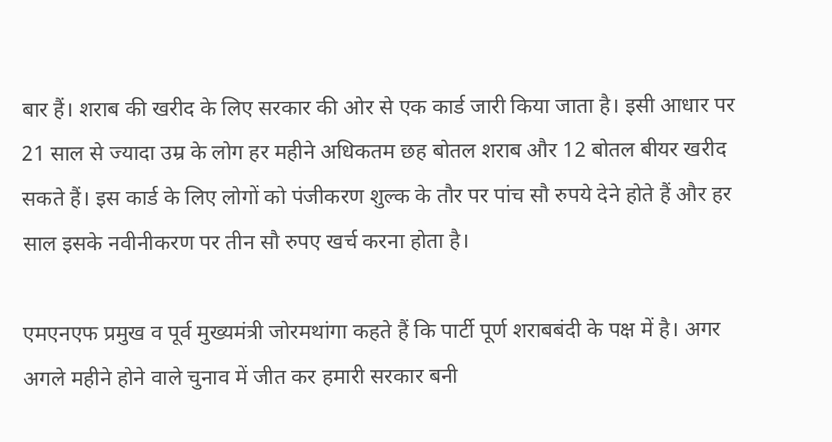बार हैं। शराब की खरीद के लिए सरकार की ओर से एक कार्ड जारी किया जाता है। इसी आधार पर 21 साल से ज्यादा उम्र के लोग हर महीने अधिकतम छह बोतल शराब और 12 बोतल बीयर खरीद सकते हैं। इस कार्ड के लिए लोगों को पंजीकरण शुल्क के तौर पर पांच सौ रुपये देने होते हैं और हर साल इसके नवीनीकरण पर तीन सौ रुपए खर्च करना होता है।

एमएनएफ प्रमुख व पूर्व मुख्यमंत्री जोरमथांगा कहते हैं कि पार्टी पूर्ण शराबबंदी के पक्ष में है। अगर अगले महीने होने वाले चुनाव में जीत कर हमारी सरकार बनी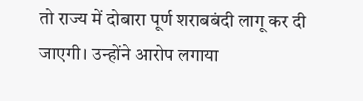तो राज्य में दोबारा पूर्ण शराबबंदी लागू कर दी जाएगी। उन्होंने आरोप लगाया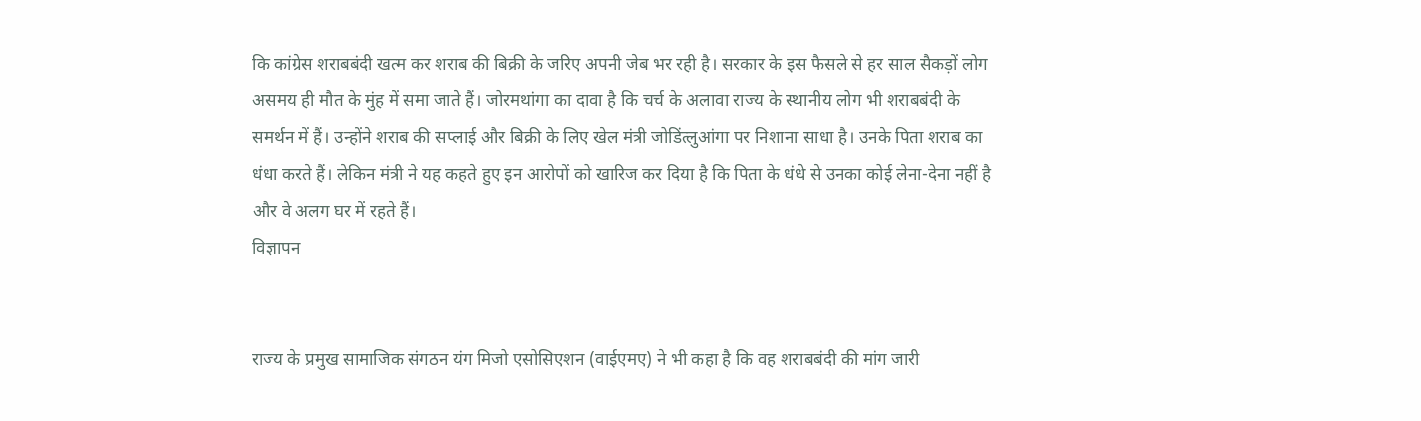कि कांग्रेस शराबबंदी खत्म कर शराब की बिक्री के जरिए अपनी जेब भर रही है। सरकार के इस फैसले से हर साल सैकड़ों लोग असमय ही मौत के मुंह में समा जाते हैं। जोरमथांगा का दावा है कि चर्च के अलावा राज्य के स्थानीय लोग भी शराबबंदी के समर्थन में हैं। उन्होंने शराब की सप्लाई और बिक्री के लिए खेल मंत्री जोडिंत्लुआंगा पर निशाना साधा है। उनके पिता शराब का धंधा करते हैं। लेकिन मंत्री ने यह कहते हुए इन आरोपों को खारिज कर दिया है कि पिता के धंधे से उनका कोई लेना-देना नहीं है और वे अलग घर में रहते हैं।
विज्ञापन


राज्य के प्रमुख सामाजिक संगठन यंग मिजो एसोसिएशन (वाईएमए) ने भी कहा है कि वह शराबबंदी की मांग जारी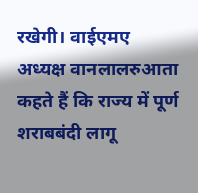रखेगी। वाईएमए अध्यक्ष वानलालरुआता कहते हैं कि राज्य में पूर्ण शराबबंदी लागू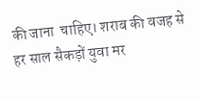की जाना  चाहिए। शराब की वजह से हर साल सैकड़ों युवा मर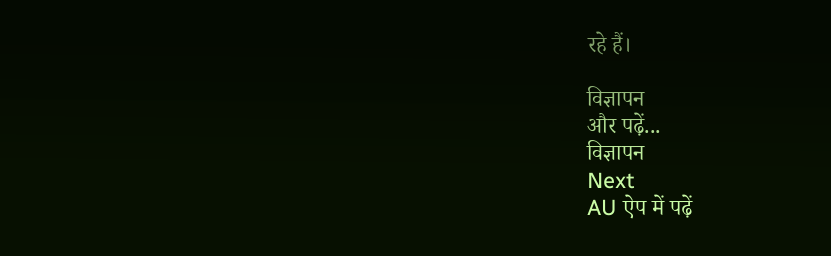रहे हैं।

विज्ञापन
और पढ़ें...
विज्ञापन
Next
AU ऐप में पढ़ें